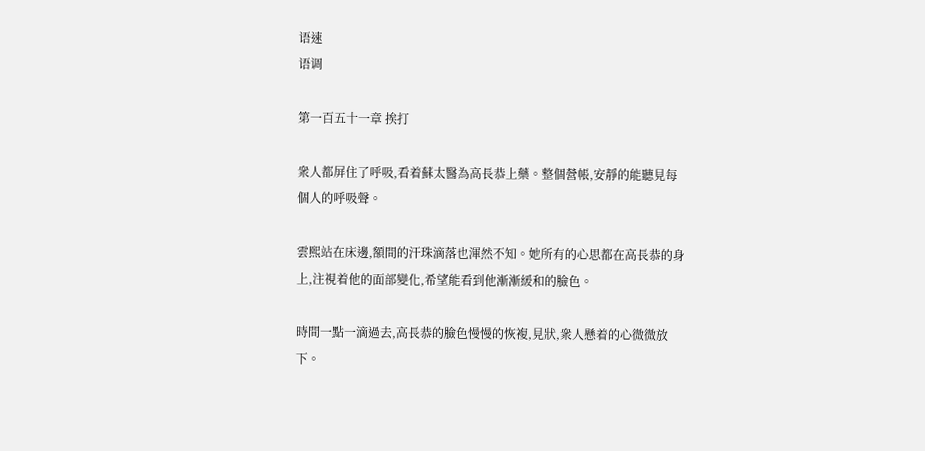语速
语调

第一百五十一章 挨打

衆人都屏住了呼吸,看着蘇太醫為高長恭上藥。整個營帳,安靜的能聽見每個人的呼吸聲。

雲熙站在床邊,額間的汗珠滴落也渾然不知。她所有的心思都在高長恭的身上,注視着他的面部變化,希望能看到他漸漸緩和的臉色。

時間一點一滴過去,高長恭的臉色慢慢的恢複,見狀,衆人懸着的心微微放下。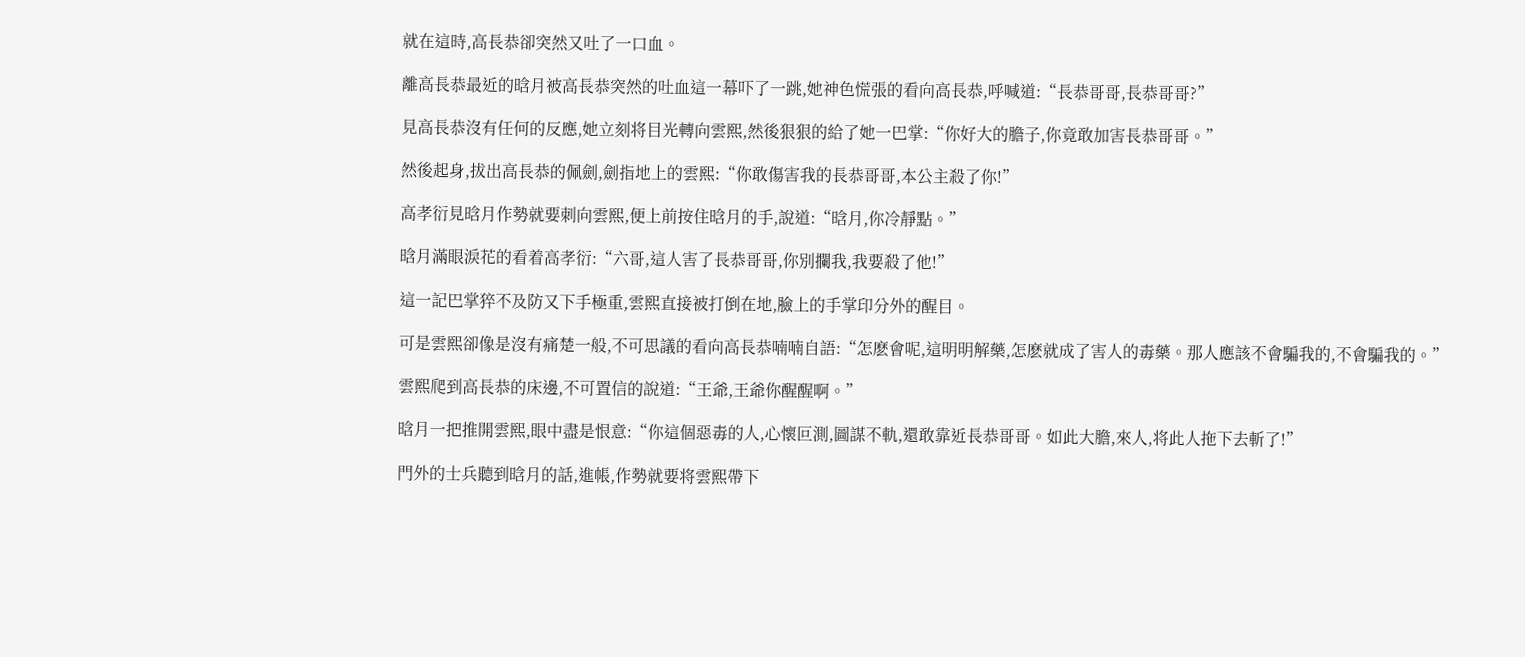就在這時,高長恭卻突然又吐了一口血。

離高長恭最近的晗月被高長恭突然的吐血這一幕吓了一跳,她神色慌張的看向高長恭,呼喊道:“長恭哥哥,長恭哥哥?”

見高長恭沒有任何的反應,她立刻将目光轉向雲熙,然後狠狠的給了她一巴掌:“你好大的膽子,你竟敢加害長恭哥哥。”

然後起身,拔出高長恭的佩劍,劍指地上的雲熙:“你敢傷害我的長恭哥哥,本公主殺了你!”

高孝衍見晗月作勢就要刺向雲熙,便上前按住晗月的手,說道:“晗月,你冷靜點。”

晗月滿眼淚花的看着高孝衍:“六哥,這人害了長恭哥哥,你別攔我,我要殺了他!”

這一記巴掌猝不及防又下手極重,雲熙直接被打倒在地,臉上的手掌印分外的醒目。

可是雲熙卻像是沒有痛楚一般,不可思議的看向高長恭喃喃自語:“怎麽會呢,這明明解藥,怎麽就成了害人的毒藥。那人應該不會騙我的,不會騙我的。”

雲熙爬到高長恭的床邊,不可置信的說道:“王爺,王爺你醒醒啊。”

晗月一把推開雲熙,眼中盡是恨意:“你這個惡毒的人,心懷叵測,圖謀不軌,還敢靠近長恭哥哥。如此大膽,來人,将此人拖下去斬了!”

門外的士兵聽到晗月的話,進帳,作勢就要将雲熙帶下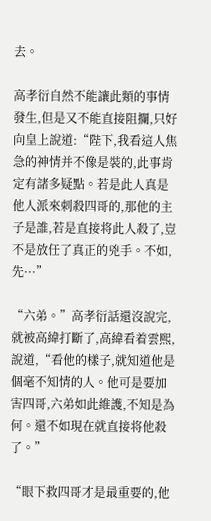去。

高孝衍自然不能讓此類的事情發生,但是又不能直接阻攔,只好向皇上說道:“陛下,我看這人焦急的神情并不像是裝的,此事肯定有諸多疑點。若是此人真是他人派來刺殺四哥的,那他的主子是誰,若是直接将此人殺了,豈不是放任了真正的兇手。不如,先···”

“六弟。”高孝衍話還沒說完,就被高緯打斷了,高緯看着雲熙,說道,“看他的樣子,就知道他是個毫不知情的人。他可是要加害四哥,六弟如此維護,不知是為何。還不如現在就直接将他殺了。”

“眼下救四哥才是最重要的,他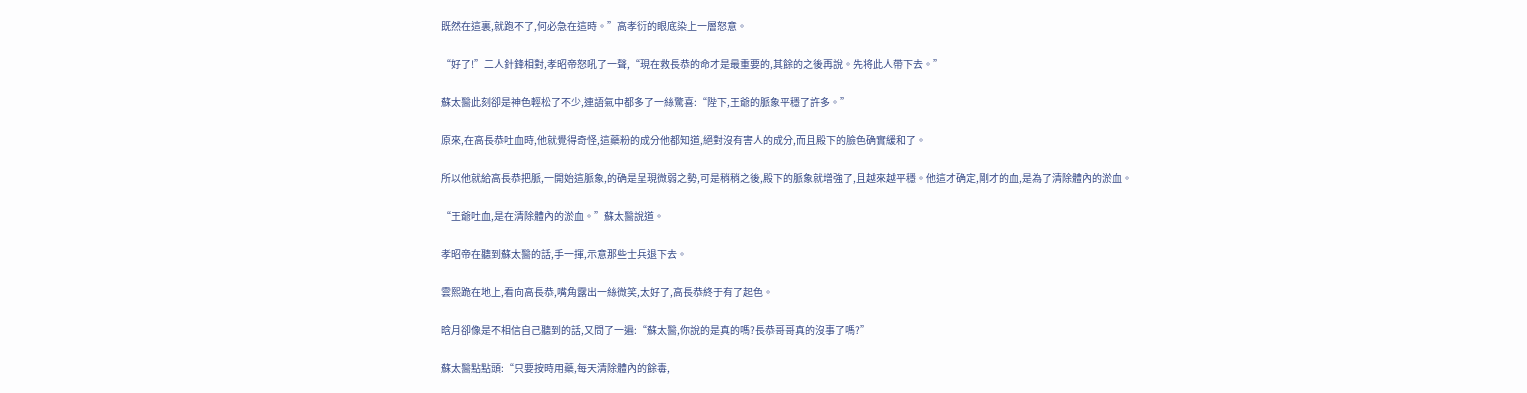既然在這裏,就跑不了,何必急在這時。”高孝衍的眼底染上一層怒意。

“好了!”二人針鋒相對,孝昭帝怒吼了一聲,“現在救長恭的命才是最重要的,其餘的之後再說。先将此人帶下去。”

蘇太醫此刻卻是神色輕松了不少,連語氣中都多了一絲驚喜:“陛下,王爺的脈象平穩了許多。”

原來,在高長恭吐血時,他就覺得奇怪,這藥粉的成分他都知道,絕對沒有害人的成分,而且殿下的臉色确實緩和了。

所以他就給高長恭把脈,一開始這脈象,的确是呈現微弱之勢,可是稍稍之後,殿下的脈象就增強了,且越來越平穩。他這才确定,剛才的血,是為了清除體內的淤血。

“王爺吐血,是在清除體內的淤血。”蘇太醫說道。

孝昭帝在聽到蘇太醫的話,手一揮,示意那些士兵退下去。

雲熙跪在地上,看向高長恭,嘴角露出一絲微笑,太好了,高長恭終于有了起色。

晗月卻像是不相信自己聽到的話,又問了一遍:“蘇太醫,你說的是真的嗎?長恭哥哥真的沒事了嗎?”

蘇太醫點點頭:“只要按時用藥,每天清除體內的餘毒,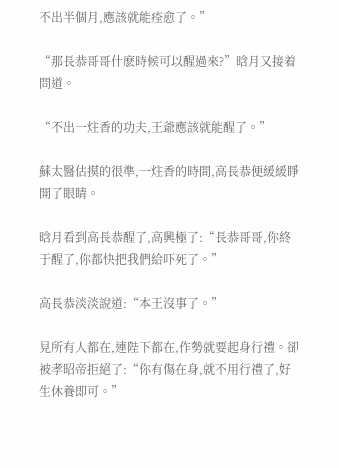不出半個月,應該就能痊愈了。”

“那長恭哥哥什麽時候可以醒過來?”晗月又接着問道。

“不出一炷香的功夫,王爺應該就能醒了。”

蘇太醫估摸的很準,一炷香的時間,高長恭便緩緩睜開了眼睛。

晗月看到高長恭醒了,高興極了:“長恭哥哥,你終于醒了,你都快把我們給吓死了。”

高長恭淡淡說道:“本王沒事了。”

見所有人都在,連陛下都在,作勢就要起身行禮。卻被孝昭帝拒絕了:“你有傷在身,就不用行禮了,好生休養即可。”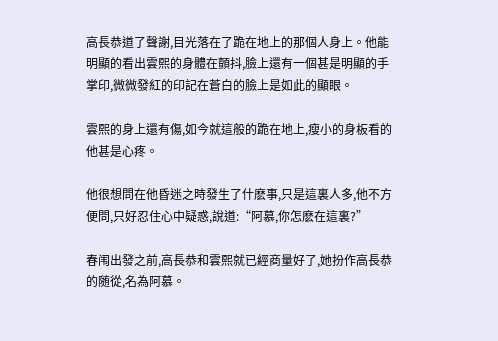高長恭道了聲謝,目光落在了跪在地上的那個人身上。他能明顯的看出雲熙的身體在顫抖,臉上還有一個甚是明顯的手掌印,微微發紅的印記在蒼白的臉上是如此的顯眼。

雲熙的身上還有傷,如今就這般的跪在地上,瘦小的身板看的他甚是心疼。

他很想問在他昏迷之時發生了什麽事,只是這裏人多,他不方便問,只好忍住心中疑惑,說道:“阿慕,你怎麽在這裏?”

春闱出發之前,高長恭和雲熙就已經商量好了,她扮作高長恭的随從,名為阿慕。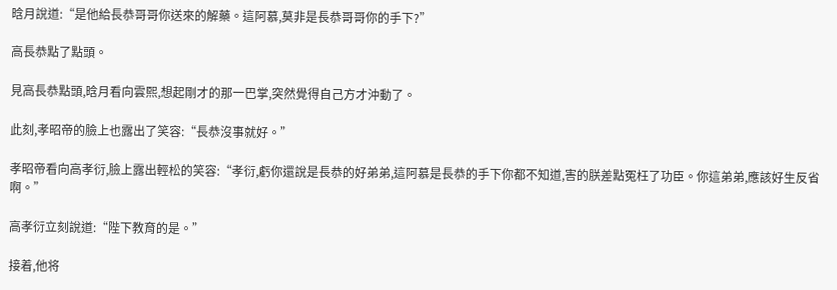晗月說道:“是他給長恭哥哥你送來的解藥。這阿慕,莫非是長恭哥哥你的手下?”

高長恭點了點頭。

見高長恭點頭,晗月看向雲熙,想起剛才的那一巴掌,突然覺得自己方才沖動了。

此刻,孝昭帝的臉上也露出了笑容:“長恭沒事就好。”

孝昭帝看向高孝衍,臉上露出輕松的笑容:“孝衍,虧你還說是長恭的好弟弟,這阿慕是長恭的手下你都不知道,害的朕差點冤枉了功臣。你這弟弟,應該好生反省啊。”

高孝衍立刻說道:“陛下教育的是。”

接着,他将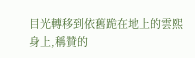目光轉移到依舊跪在地上的雲熙身上,稱贊的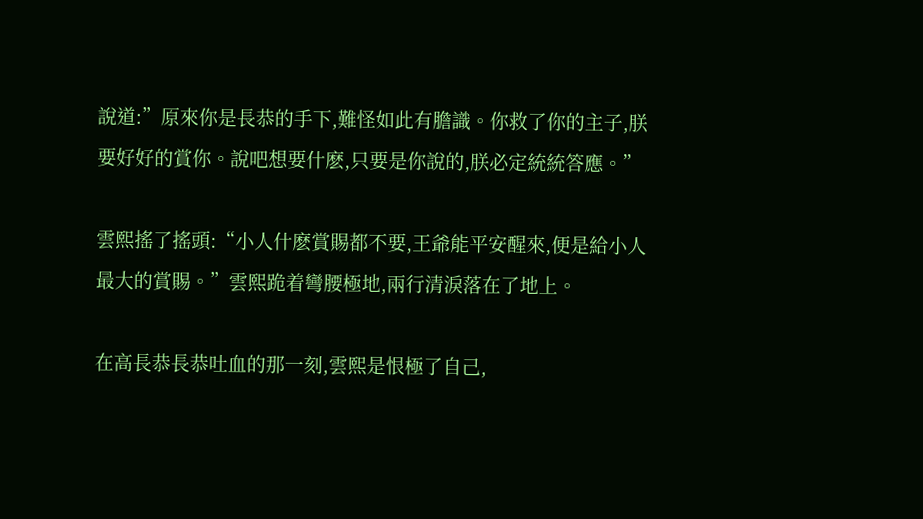說道:”原來你是長恭的手下,難怪如此有膽識。你救了你的主子,朕要好好的賞你。說吧想要什麽,只要是你說的,朕必定統統答應。”

雲熙搖了搖頭:“小人什麽賞賜都不要,王爺能平安醒來,便是給小人最大的賞賜。”雲熙跪着彎腰極地,兩行清淚落在了地上。

在高長恭長恭吐血的那一刻,雲熙是恨極了自己,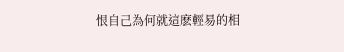恨自己為何就這麽輕易的相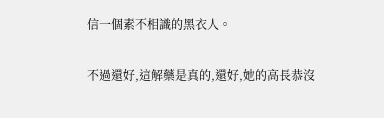信一個素不相識的黑衣人。

不過還好,這解藥是真的,還好,她的高長恭沒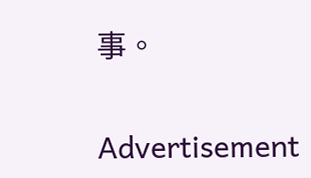事。

Advertisement